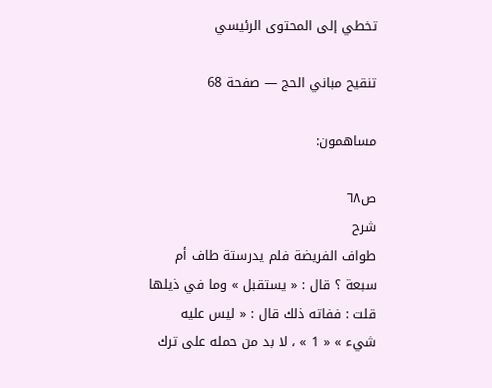تخطي إلى المحتوى الرئيسي

تنقيح مباني الحج — صفحة 68

مساهمون:

ص٦٨
شرح
طواف الفريضة فلم يدرستة طاف أم سبعة ؟ قال : « يستقبل » وما في ذيلها قلت : ففاته ذلك قال : « ليس عليه شيء » « 1 » ، لا بد من حمله على ترك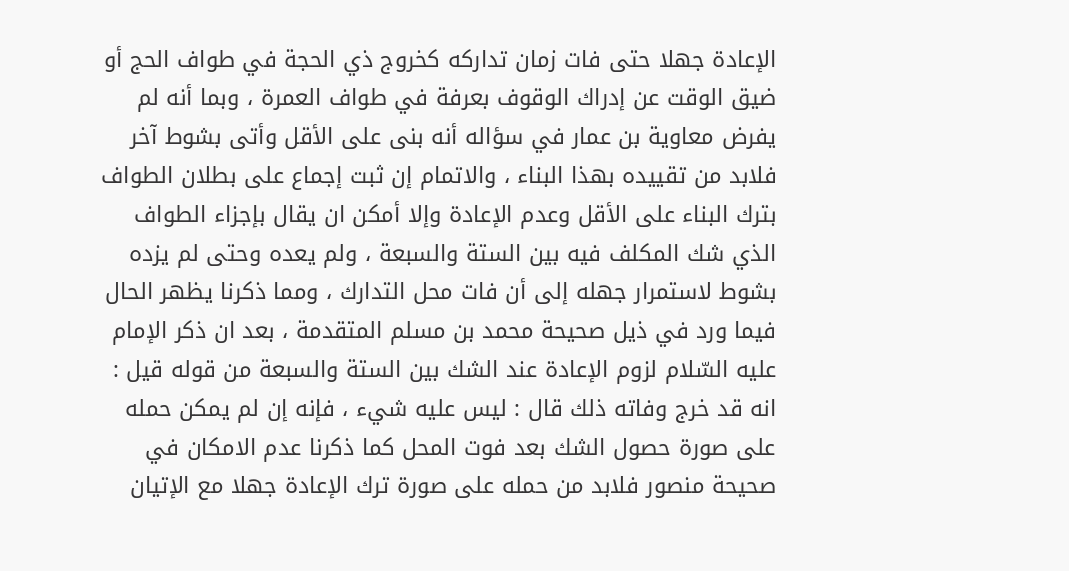الإعادة جهلا حتى فات زمان تداركه كخروج ذي الحجة في طواف الحج أو ضيق الوقت عن إدراك الوقوف بعرفة في طواف العمرة ، وبما أنه لم يفرض معاوية بن عمار في سؤاله أنه بنى على الأقل وأتى بشوط آخر فلابد من تقييده بهذا البناء ، والاتمام إن ثبت إجماع على بطلان الطواف بترك البناء على الأقل وعدم الإعادة وإلا أمكن ان يقال بإجزاء الطواف الذي شك المكلف فيه بين الستة والسبعة ، ولم يعده وحتى لم يزده بشوط لاستمرار جهله إلى أن فات محل التدارك ، ومما ذكرنا يظهر الحال فيما ورد في ذيل صحيحة محمد بن مسلم المتقدمة ، بعد ان ذكر الإمام عليه السّلام لزوم الإعادة عند الشك بين الستة والسبعة من قوله قيل : انه قد خرج وفاته ذلك قال : ليس عليه شيء ، فإنه إن لم يمكن حمله على صورة حصول الشك بعد فوت المحل كما ذكرنا عدم الامكان في صحيحة منصور فلابد من حمله على صورة ترك الإعادة جهلا مع الإتيان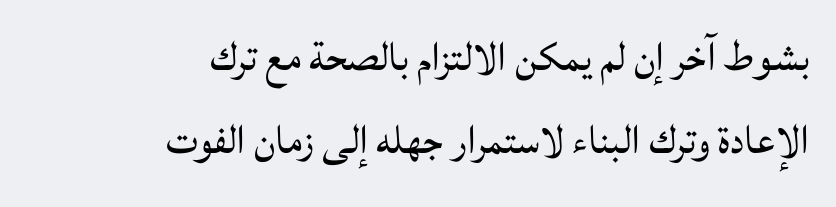بشوط آخر إن لم يمكن الالتزام بالصحة مع ترك الإعادة وترك البناء لاستمرار جهله إلى زمان الفوت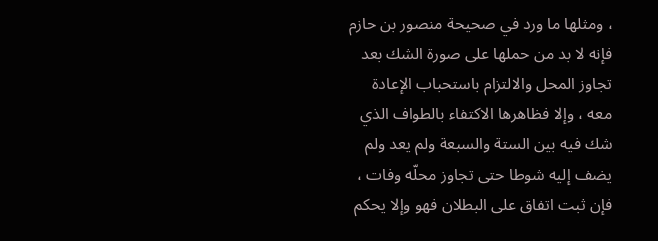، ومثلها ما ورد في صحيحة منصور بن حازم فإنه لا بد من حملها على صورة الشك بعد تجاوز المحل والالتزام باستحباب الإعادة معه ، وإلا فظاهرها الاكتفاء بالطواف الذي شك فيه بين الستة والسبعة ولم يعد ولم يضف إليه شوطا حتى تجاوز محلّه وفات ، فإن ثبت اتفاق على البطلان فهو وإلا يحكم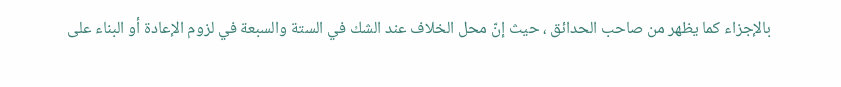بالإجزاء كما يظهر من صاحب الحدائق ، حيث إنّ محل الخلاف عند الشك في الستة والسبعة في لزوم الإعادة أو البناء على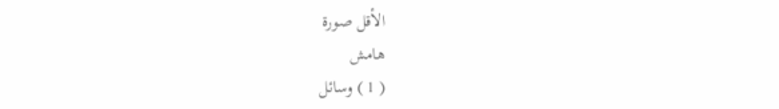الأقل صورة
هامش
( 1 ) وسائل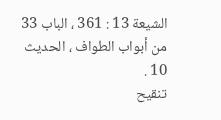الشيعة 13 : 361 ، الباب 33 من أبواب الطواف ، الحديث 10 .
تنقيح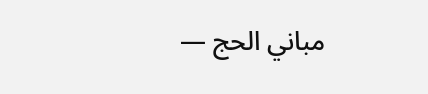مباني الحج —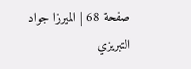صفحة 68 | الميرزا جواد التبريزي